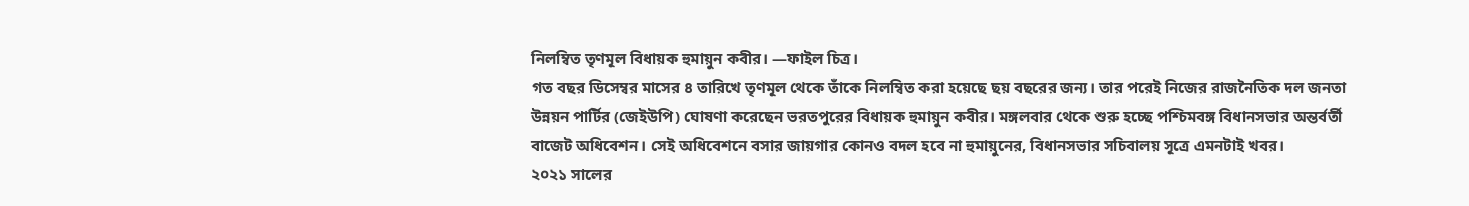নিলম্বিত তৃণমূল বিধায়ক হুমায়ুন কবীর। —ফাইল চিত্র।
গত বছর ডিসেম্বর মাসের ৪ তারিখে তৃণমূল থেকে তাঁকে নিলম্বিত করা হয়েছে ছয় বছরের জন্য। তার পরেই নিজের রাজনৈতিক দল জনতা উন্নয়ন পার্টির (জেইউপি) ঘোষণা করেছেন ভরতপুরের বিধায়ক হুমায়ুন কবীর। মঙ্গলবার থেকে শুরু হচ্ছে পশ্চিমবঙ্গ বিধানসভার অন্তর্বর্তী বাজেট অধিবেশন। সেই অধিবেশনে বসার জায়গার কোনও বদল হবে না হুমায়ুনের, বিধানসভার সচিবালয় সূত্রে এমনটাই খবর।
২০২১ সালের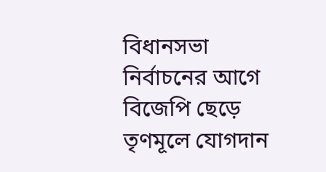বিধানসভা নির্বাচনের আগে বিজেপি ছেড়ে তৃণমূলে যোগদান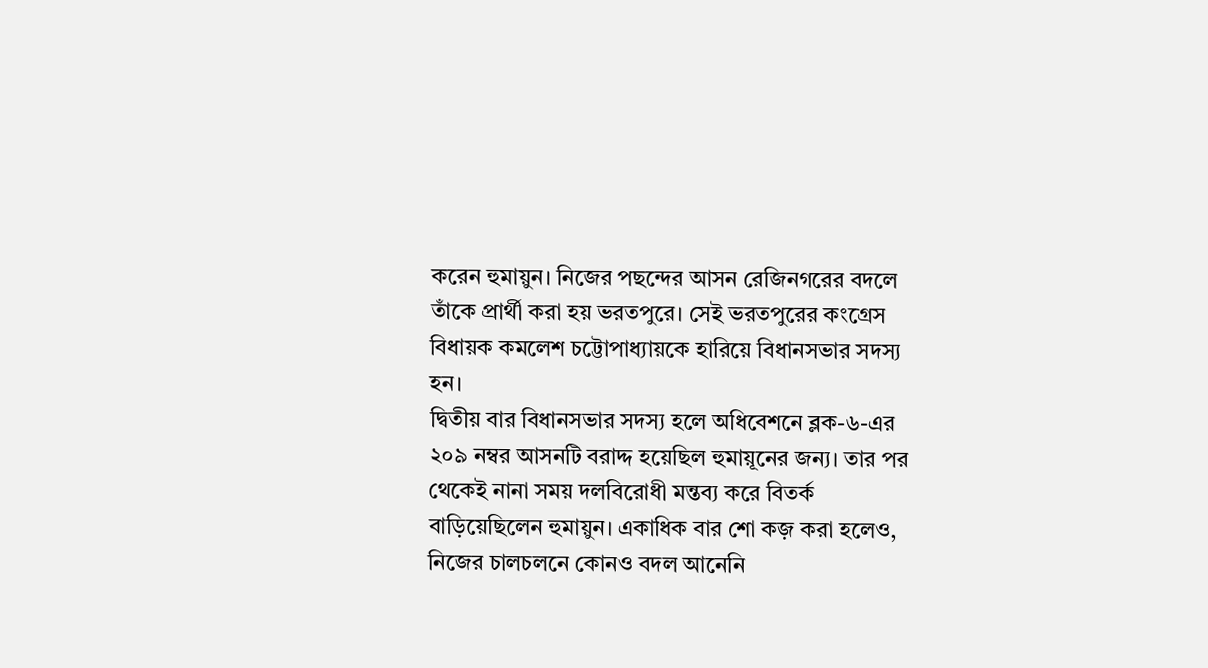করেন হুমায়ুন। নিজের পছন্দের আসন রেজিনগরের বদলে তাঁকে প্রার্থী করা হয় ভরতপুরে। সেই ভরতপুরের কংগ্রেস বিধায়ক কমলেশ চট্টোপাধ্যায়কে হারিয়ে বিধানসভার সদস্য হন।
দ্বিতীয় বার বিধানসভার সদস্য হলে অধিবেশনে ব্লক-৬-এর ২০৯ নম্বর আসনটি বরাদ্দ হয়েছিল হুমায়ূনের জন্য। তার পর থেকেই নানা সময় দলবিরোধী মন্তব্য করে বিতর্ক বাড়িয়েছিলেন হুমায়ুন। একাধিক বার শো কজ় করা হলেও, নিজের চালচলনে কোনও বদল আনেনি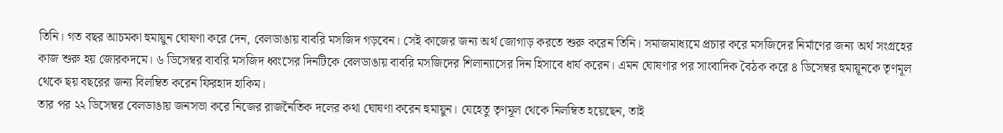তিনি। গত বছর আচমকা হুমায়ুন ঘোষণা করে দেন, বেলডাঙায় বাবরি মসজিদ গড়বেন। সেই কাজের জন্য অর্থ জোগাড় করতে শুরু করেন তিনি। সমাজমাধ্যমে প্রচার করে মসজিদের নির্মাণের জন্য অর্থ সংগ্রহের কাজ শুরু হয় জোরকদমে। ৬ ডিসেম্বর বাবরি মসজিদ ধ্বংসের দিনটিকে বেলডাঙায় বাবরি মসজিদের শিলান্যাসের দিন হিসাবে ধার্য করেন। এমন ঘোষণার পর সাংবাদিক বৈঠক করে ৪ ডিসেম্বর হুমায়ূনকে তৃণমূল থেকে ছয় বছরের জন্য বিলম্বিত করেন ফিরহাদ হাকিম।
তার পর ২২ ডিসেম্বর বেলডাঙায় জনসভা করে নিজের রাজনৈতিক দলের কথা ঘোষণা করেন হুমায়ুন। যেহেতু তৃণমূল থেকে নিলম্বিত হয়েছেন, তাই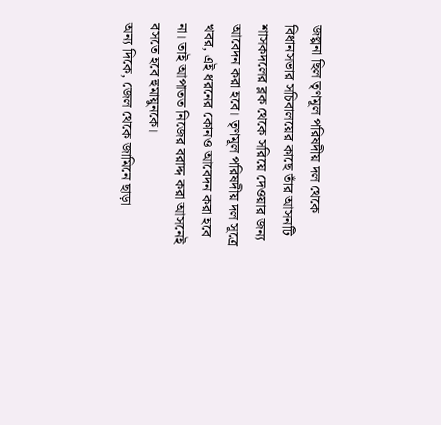জল্পনা ছিল তৃণমূল পরিষদীয় দল থেকে বিধানসভার সচিবালয়ের কাছে তাঁর আসনটি শাসকদলের ব্লক থেকে সরিয়ে দেওয়ার জন্য আবেদন করা হবে। তৃণমূল পরিষদীয় দল সূত্রে খবর, এই ধরনের কোনও আবেদন করা হবে না। তাই আপাতত নিজের বরাদ্দ করা আসনেই বসতে হবে হুমায়ুনকে।
অন্য দিকে, জেল থেকে জামিনে ছাড়া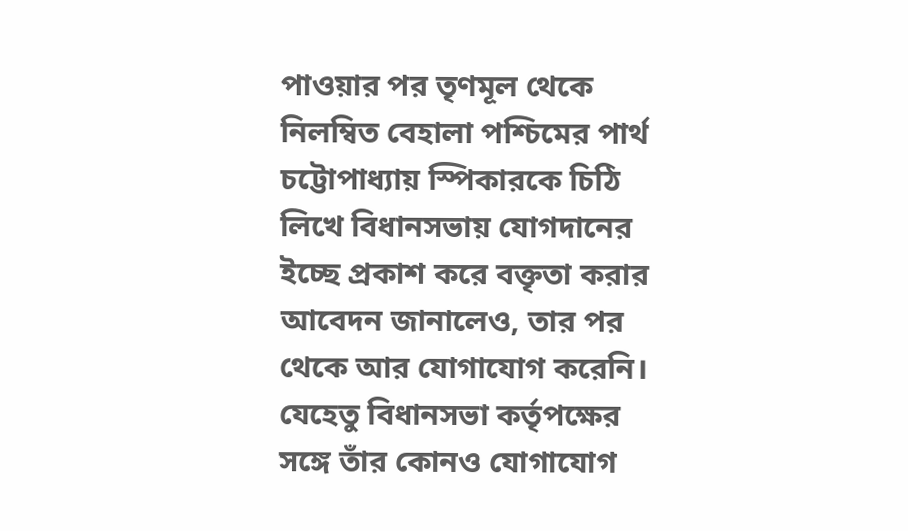পাওয়ার পর তৃণমূল থেকে নিলম্বিত বেহালা পশ্চিমের পার্থ চট্টোপাধ্যায় স্পিকারকে চিঠি লিখে বিধানসভায় যোগদানের ইচ্ছে প্রকাশ করে বক্তৃতা করার আবেদন জানালেও, তার পর থেকে আর যোগাযোগ করেনি। যেহেতু বিধানসভা কর্তৃপক্ষের সঙ্গে তাঁর কোনও যোগাযোগ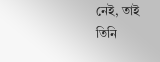নেই, তাই তিনি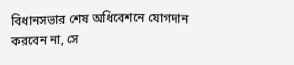বিধানসভার শেষ অধিবেশনে যোগদান করবেন না, সে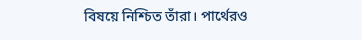বিষয়ে নিশ্চিত তাঁরা। পার্থেরও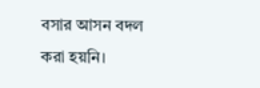বসার আসন বদল করা হয়নি।